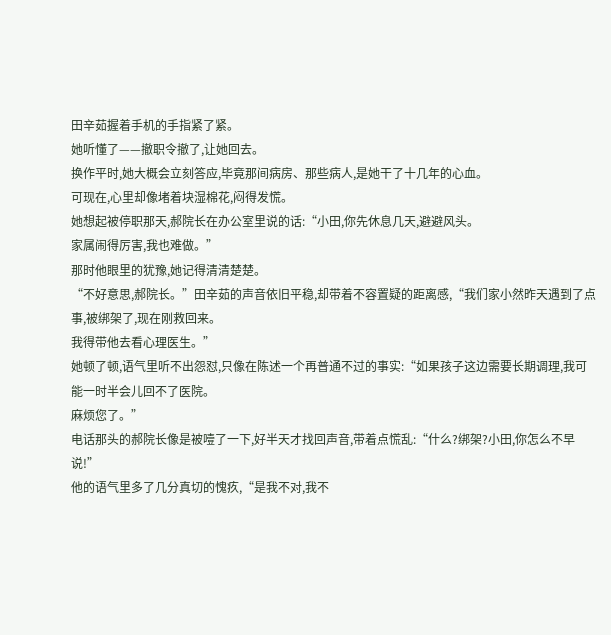田辛茹握着手机的手指紧了紧。
她听懂了——撤职令撤了,让她回去。
换作平时,她大概会立刻答应,毕竟那间病房、那些病人,是她干了十几年的心血。
可现在,心里却像堵着块湿棉花,闷得发慌。
她想起被停职那天,郝院长在办公室里说的话:“小田,你先休息几天,避避风头。
家属闹得厉害,我也难做。”
那时他眼里的犹豫,她记得清清楚楚。
“不好意思,郝院长。”田辛茹的声音依旧平稳,却带着不容置疑的距离感,“我们家小然昨天遇到了点事,被绑架了,现在刚救回来。
我得带他去看心理医生。”
她顿了顿,语气里听不出怨怼,只像在陈述一个再普通不过的事实:“如果孩子这边需要长期调理,我可能一时半会儿回不了医院。
麻烦您了。”
电话那头的郝院长像是被噎了一下,好半天才找回声音,带着点慌乱:“什么?绑架?小田,你怎么不早说!”
他的语气里多了几分真切的愧疚,“是我不对,我不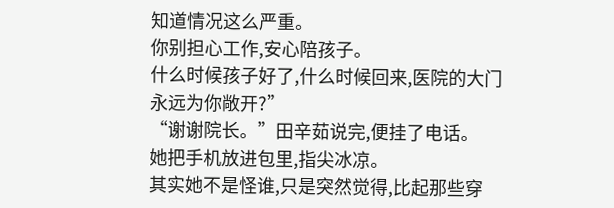知道情况这么严重。
你别担心工作,安心陪孩子。
什么时候孩子好了,什么时候回来,医院的大门永远为你敞开?”
“谢谢院长。”田辛茹说完,便挂了电话。
她把手机放进包里,指尖冰凉。
其实她不是怪谁,只是突然觉得,比起那些穿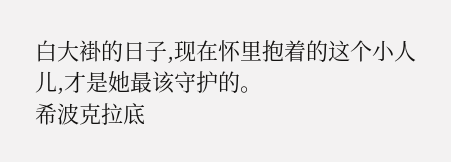白大褂的日子,现在怀里抱着的这个小人儿,才是她最该守护的。
希波克拉底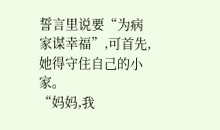誓言里说要“为病家谋幸福”,可首先,她得守住自己的小家。
“妈妈,我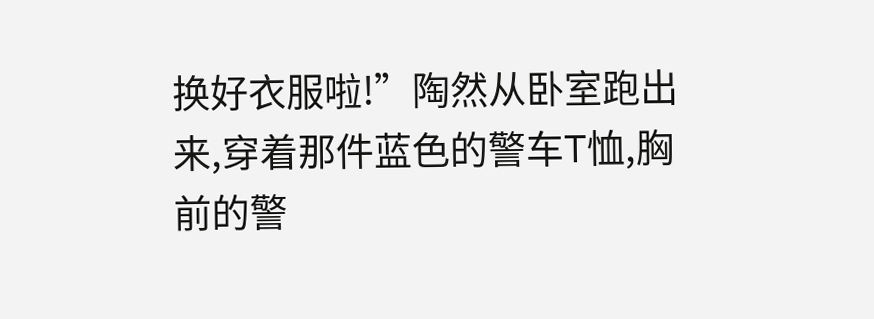换好衣服啦!”陶然从卧室跑出来,穿着那件蓝色的警车T恤,胸前的警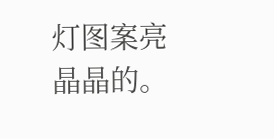灯图案亮晶晶的。